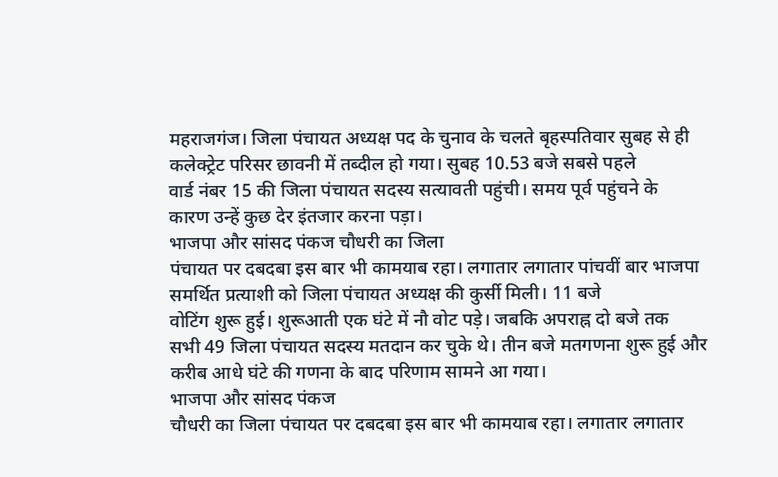महराजगंज। जिला पंचायत अध्यक्ष पद के चुनाव के चलते बृहस्पतिवार सुबह से ही
कलेक्ट्रेट परिसर छावनी में तब्दील हो गया। सुबह 10.53 बजे सबसे पहले
वार्ड नंबर 15 की जिला पंचायत सदस्य सत्यावती पहुंची। समय पूर्व पहुंचने के
कारण उन्हें कुछ देर इंतजार करना पड़ा।
भाजपा और सांसद पंकज चौधरी का जिला
पंचायत पर दबदबा इस बार भी कामयाब रहा। लगातार लगातार पांचवीं बार भाजपा
समर्थित प्रत्याशी को जिला पंचायत अध्यक्ष की कुर्सी मिली। 11 बजे
वोटिंग शुरू हुई। शुरूआती एक घंटे में नौ वोट पड़े। जबकि अपराह्न दो बजे तक
सभी 49 जिला पंचायत सदस्य मतदान कर चुके थे। तीन बजे मतगणना शुरू हुई और
करीब आधे घंटे की गणना के बाद परिणाम सामने आ गया।
भाजपा और सांसद पंकज
चौधरी का जिला पंचायत पर दबदबा इस बार भी कामयाब रहा। लगातार लगातार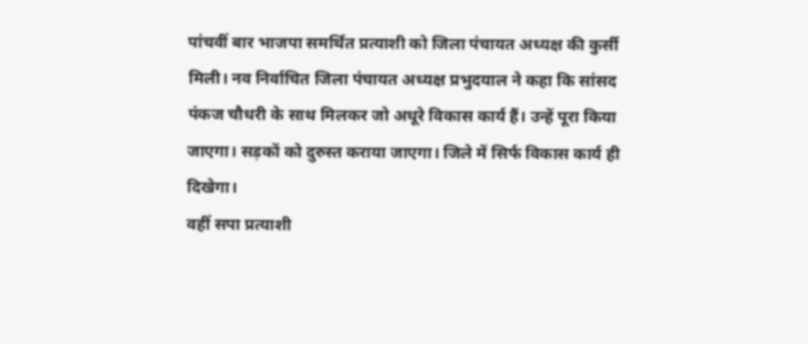पांचवीं बार भाजपा समर्थित प्रत्याशी को जिला पंचायत अध्यक्ष की कुर्सी
मिली। नव निर्वाचित जिला पंचायत अध्यक्ष प्रभुदयाल ने कहा कि सांसद
पंकज चौधरी के साथ मिलकर जो अधूरे विकास कार्य हैं। उन्हें पूरा किया
जाएगा। सड़कों को दुरुस्त कराया जाएगा। जिले में सिर्फ विकास कार्य ही
दिखेगा।
वहीं सपा प्रत्याशी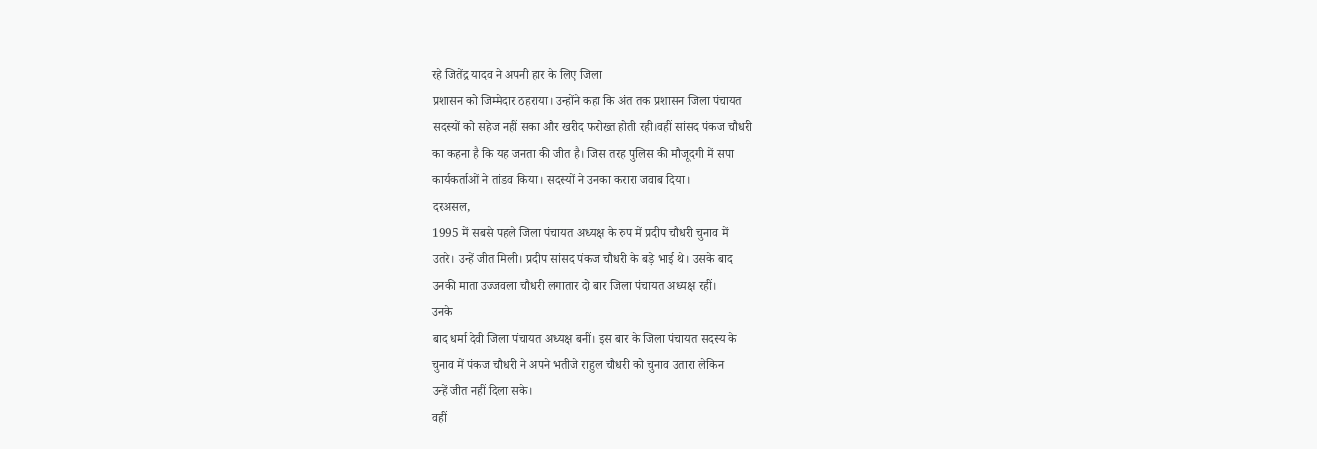रहे जितेंद्र यादव ने अपनी हार के लिए जिला
प्रशासन को जिम्मेदार ठहराया। उन्होंने कहा कि अंत तक प्रशासन जिला पंचायत
सदस्यों को सहेज नहीं सका और खरीद फरोख्त होती रही।वहीं सांसद पंकज चौधरी
का कहना है कि यह जनता की जीत है। जिस तरह पुलिस की मौजूदगी में सपा
कार्यकर्ताओं ने तांडव किया। सदस्यों ने उनका करारा जवाब दिया।
दरअसल,
1995 में सबसे पहले जिला पंचायत अध्यक्ष के रुप में प्रदीप चौधरी चुनाव में
उतरे। उन्हें जीत मिली। प्रदीप सांसद पंकज चौधरी के बड़े भाई थे। उसके बाद
उनकी माता उज्जवला चौधरी लगातार दो बार जिला पंचायत अध्यक्ष रहीं।
उनके
बाद धर्मा देवी जिला पंचायत अध्यक्ष बनीं। इस बार के जिला पंचायत सदस्य के
चुनाव में पंकज चौधरी ने अपने भतीजे राहुल चौधरी को चुनाव उतारा लेकिन
उन्हें जीत नहीं दिला सके।
वहीं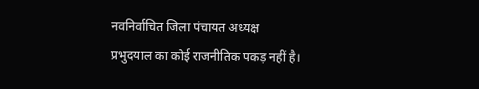नवनिर्वाचित जिला पंचायत अध्यक्ष
प्रभुदयाल का कोई राजनीतिक पकड़ नहीं है।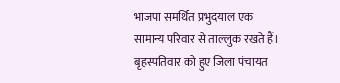भाजपा समर्थित प्रभुदयाल एक
सामान्य परिवार से ताल्लुक रखते हैं।
बृहस्पतिवार को हुए जिला पंचायत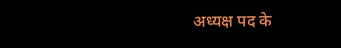अध्यक्ष पद के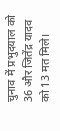चुनाव में प्रभुदयाल को 36 और जितेंद्र यादव को 13 मत मिले।